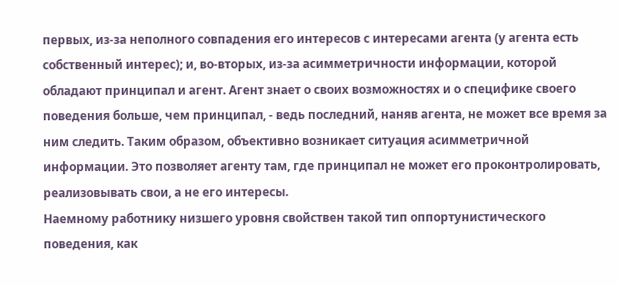первых, из-за неполного совпадения его интересов с интересами агента (у агента есть
собственный интерес); и, во-вторых, из-за асимметричности информации, которой
обладают принципал и агент. Агент знает о своих возможностях и о специфике своего
поведения больше, чем принципал, - ведь последний, наняв агента, не может все время за
ним следить. Таким образом, объективно возникает ситуация асимметричной
информации. Это позволяет агенту там, где принципал не может его проконтролировать,
реализовывать свои, а не его интересы.
Наемному работнику низшего уровня свойствен такой тип оппортунистического
поведения, как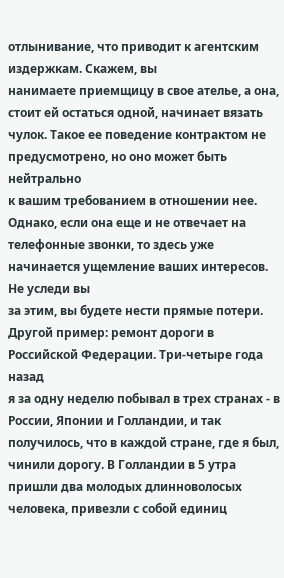отлынивание, что приводит к агентским издержкам. Скажем, вы
нанимаете приемщицу в свое ателье, а она, стоит ей остаться одной, начинает вязать
чулок. Такое ее поведение контрактом не предусмотрено, но оно может быть нейтрально
к вашим требованием в отношении нее. Однако, если она еще и не отвечает на
телефонные звонки, то здесь уже начинается ущемление ваших интересов. Не уследи вы
за этим, вы будете нести прямые потери.
Другой пример: ремонт дороги в Российской Федерации. Три-четыре года назад
я за одну неделю побывал в трех странах - в России, Японии и Голландии, и так
получилось, что в каждой стране, где я был, чинили дорогу. В Голландии в 5 утра
пришли два молодых длинноволосых человека, привезли с собой единиц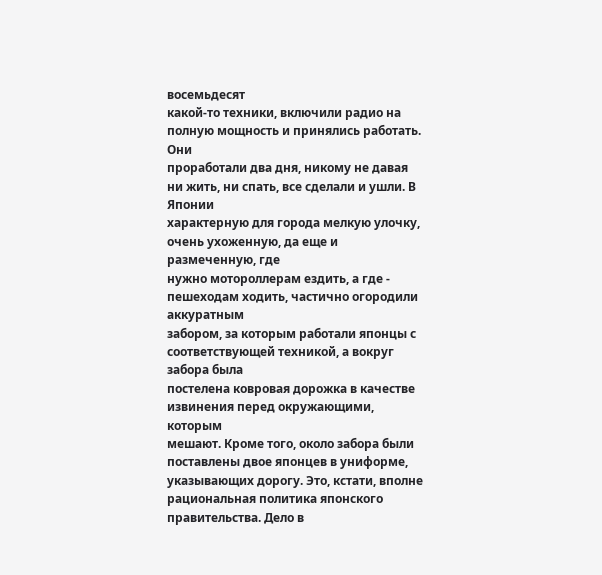восемьдесят
какой-то техники, включили радио на полную мощность и принялись работать. Они
проработали два дня, никому не давая ни жить, ни спать, все сделали и ушли. В Японии
характерную для города мелкую улочку, очень ухоженную, да еще и размеченную, где
нужно мотороллерам ездить, а где - пешеходам ходить, частично огородили аккуратным
забором, за которым работали японцы с соответствующей техникой, а вокруг забора была
постелена ковровая дорожка в качестве извинения перед окружающими, которым
мешают. Кроме того, около забора были поставлены двое японцев в униформе,
указывающих дорогу. Это, кстати, вполне рациональная политика японского
правительства. Дело в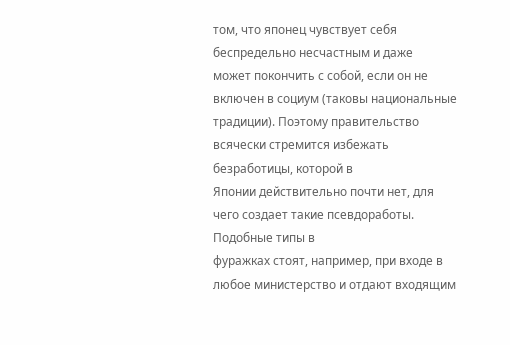том, что японец чувствует себя беспредельно несчастным и даже
может покончить с собой, если он не включен в социум (таковы национальные
традиции). Поэтому правительство всячески стремится избежать безработицы, которой в
Японии действительно почти нет, для чего создает такие псевдоработы. Подобные типы в
фуражках стоят, например, при входе в любое министерство и отдают входящим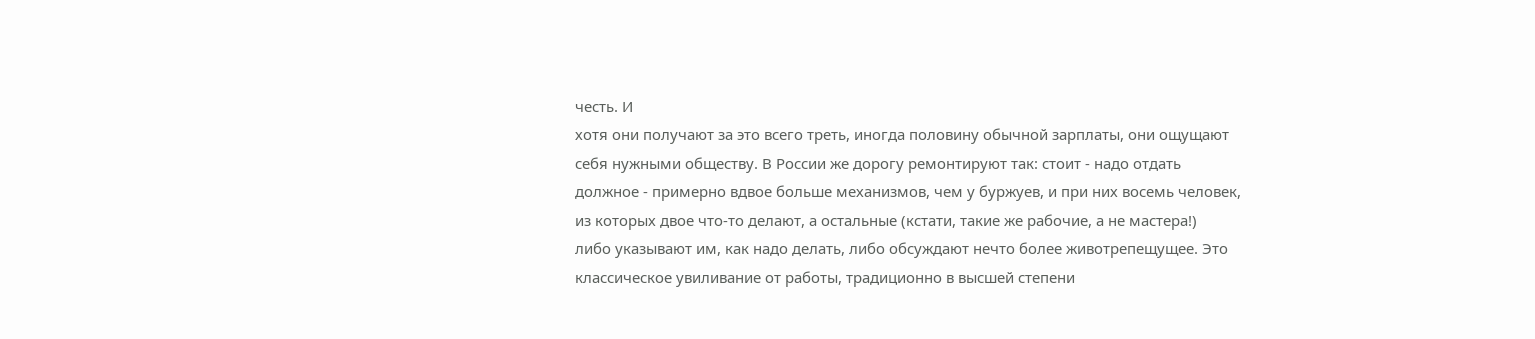честь. И
хотя они получают за это всего треть, иногда половину обычной зарплаты, они ощущают
себя нужными обществу. В России же дорогу ремонтируют так: стоит - надо отдать
должное - примерно вдвое больше механизмов, чем у буржуев, и при них восемь человек,
из которых двое что-то делают, а остальные (кстати, такие же рабочие, а не мастера!)
либо указывают им, как надо делать, либо обсуждают нечто более животрепещущее. Это
классическое увиливание от работы, традиционно в высшей степени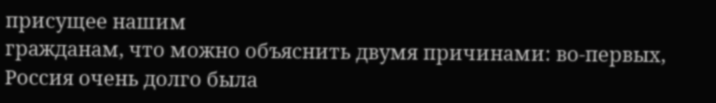присущее нашим
гражданам, что можно объяснить двумя причинами: во-первых, Россия очень долго была